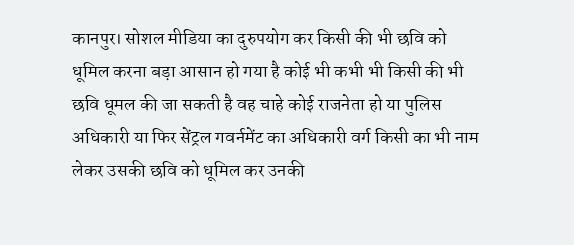कानपुर। सोशल मीडिया का दुरुपयोग कर किसी की भी छवि को धूमिल करना बड़ा आसान हो गया है कोई भी कभी भी किसी की भी छवि धूमल की जा सकती है वह चाहे कोई राजनेता हो या पुलिस अधिकारी या फिर सेंट्रल गवर्नमेंट का अधिकारी वर्ग किसी का भी नाम लेकर उसकी छवि को धूमिल कर उनकी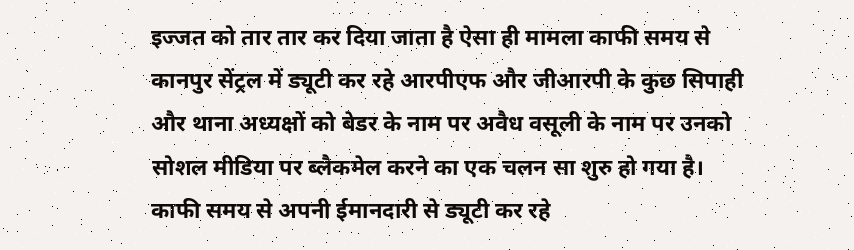इज्जत को तार तार कर दिया जाता है ऐसा ही मामला काफी समय से कानपुर सेंट्रल में ड्यूटी कर रहे आरपीएफ और जीआरपी के कुछ सिपाही और थाना अध्यक्षों को बेडर के नाम पर अवैध वसूली के नाम पर उनको सोशल मीडिया पर ब्लैकमेल करने का एक चलन सा शुरु हो गया है।
काफी समय से अपनी ईमानदारी से ड्यूटी कर रहे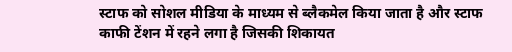स्टाफ को सोशल मीडिया के माध्यम से ब्लैकमेल किया जाता है और स्टाफ काफी टेंशन में रहने लगा है जिसकी शिकायत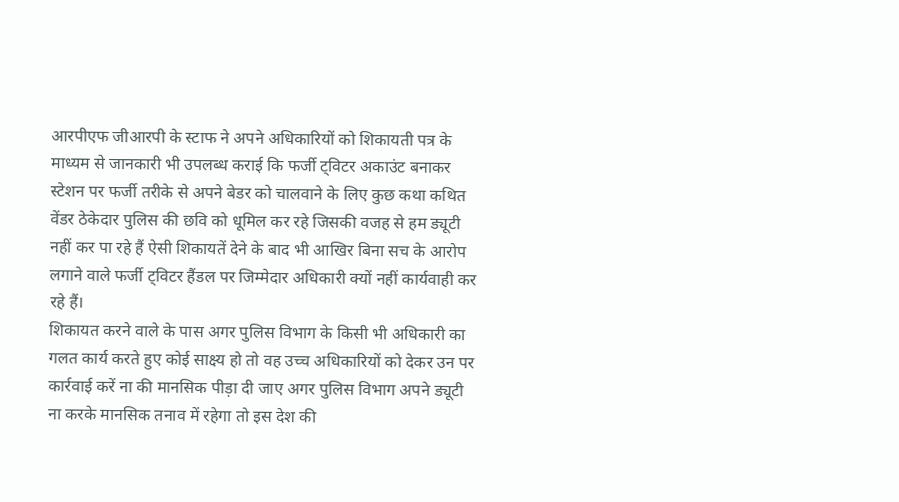आरपीएफ जीआरपी के स्टाफ ने अपने अधिकारियों को शिकायती पत्र के माध्यम से जानकारी भी उपलब्ध कराई कि फर्जी ट्विटर अकाउंट बनाकर स्टेशन पर फर्जी तरीके से अपने बेडर को चालवाने के लिए कुछ कथा कथित वेंडर ठेकेदार पुलिस की छवि को धूमिल कर रहे जिसकी वजह से हम ड्यूटी नहीं कर पा रहे हैं ऐसी शिकायतें देने के बाद भी आखिर बिना सच के आरोप लगाने वाले फर्जी ट्विटर हैंडल पर जिम्मेदार अधिकारी क्यों नहीं कार्यवाही कर रहे हैं।
शिकायत करने वाले के पास अगर पुलिस विभाग के किसी भी अधिकारी का गलत कार्य करते हुए कोई साक्ष्य हो तो वह उच्च अधिकारियों को देकर उन पर कार्रवाई करें ना की मानसिक पीड़ा दी जाए अगर पुलिस विभाग अपने ड्यूटी ना करके मानसिक तनाव में रहेगा तो इस देश की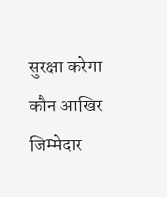सुरक्षा करेगा कौन आखिर जिम्मेदार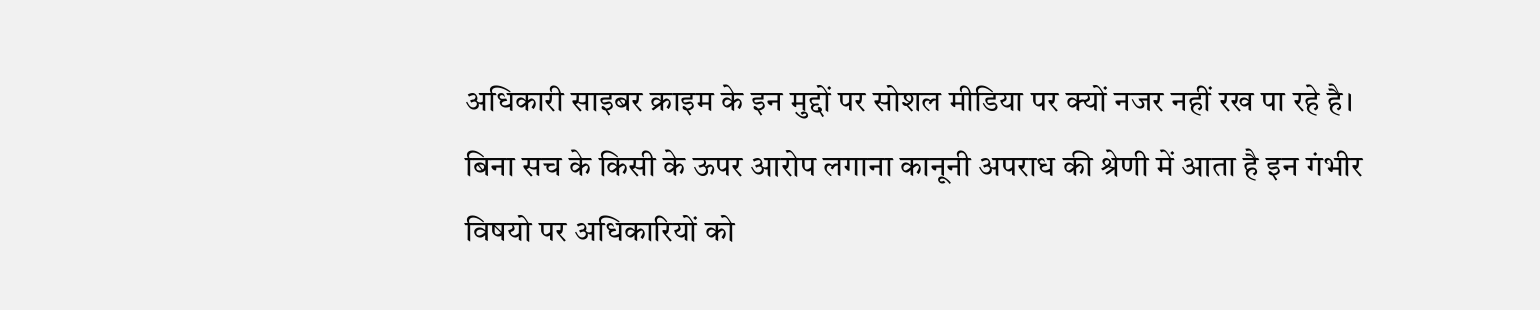अधिकारी साइबर क्राइम के इन मुद्दों पर सोशल मीडिया पर क्यों नजर नहीं रख पा रहे है।
बिना सच के किसी के ऊपर आरोप लगाना कानूनी अपराध की श्रेणी में आता है इन गंभीर विषयो पर अधिकारियों को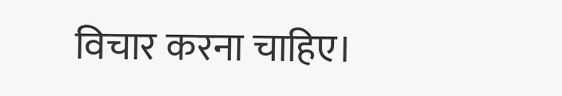विचार करना चाहिए।